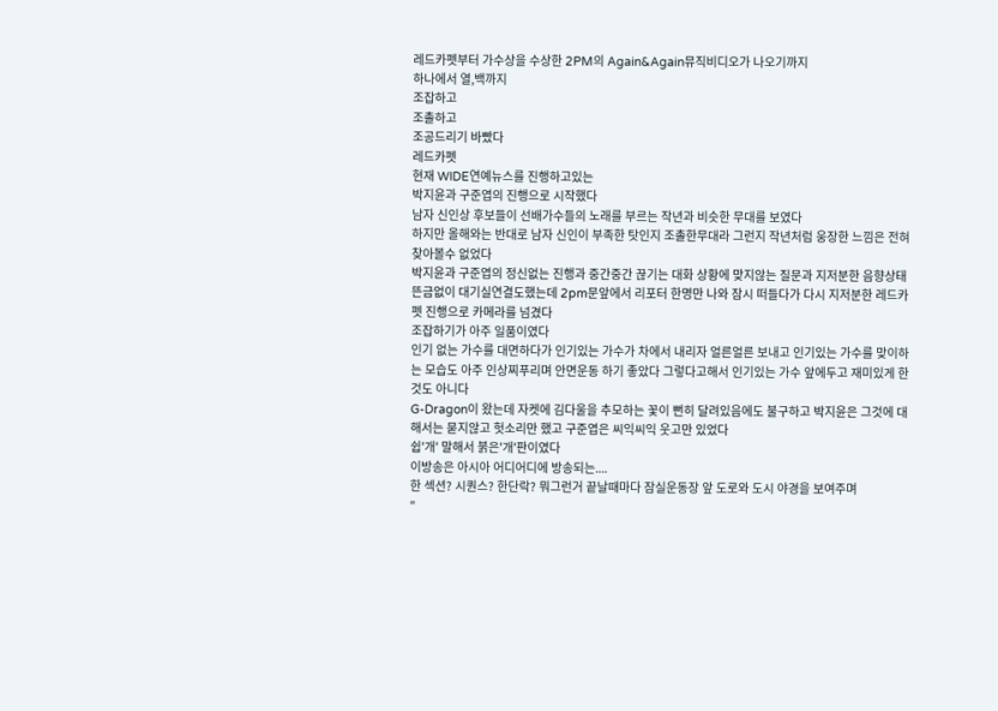레드카펫부터 가수상을 수상한 2PM의 Again&Again뮤직비디오가 나오기까지
하나에서 열,백까지
조잡하고
조촐하고
조공드리기 바빴다
레드카펫
현재 WIDE연예뉴스를 진행하고있는
박지윤과 구준엽의 진행으로 시작했다
남자 신인상 후보들이 선배가수들의 노래를 부르는 작년과 비슷한 무대를 보였다
하지만 올해와는 반대로 남자 신인이 부족한 탓인지 조촐한무대라 그런지 작년처럼 웅장한 느낌은 전혀 찾아볼수 없었다
박지윤과 구준엽의 정신없는 진행과 중간중간 끊기는 대화 상황에 맞지않는 질문과 지저분한 음향상태
뜬금없이 대기실연결도했는데 2pm문앞에서 리포터 한명만 나와 잠시 떠들다가 다시 지저분한 레드카펫 진행으로 카메라를 넘겼다
조잡하기가 아주 일품이였다
인기 없는 가수를 대면하다가 인기있는 가수가 차에서 내리자 얼른얼른 보내고 인기있는 가수를 맞이하는 모습도 아주 인상찌푸리며 안면운동 하기 좋았다 그렇다고해서 인기있는 가수 앞에두고 재미있게 한것도 아니다
G-Dragon이 왔는데 자켓에 김다울을 추모하는 꽃이 뻔히 달려있음에도 불구하고 박지윤은 그것에 대해서는 묻지않고 헛소리만 했고 구준엽은 씨익씨익 웃고만 있었다
쉽'개' 말해서 붉은'개'판이였다
이방송은 아시아 어디어디에 방송되는....
한 섹션? 시퀀스? 한단락? 뭐그런거 끝날때마다 잠실운동장 앞 도로와 도시 야경을 보여주며
"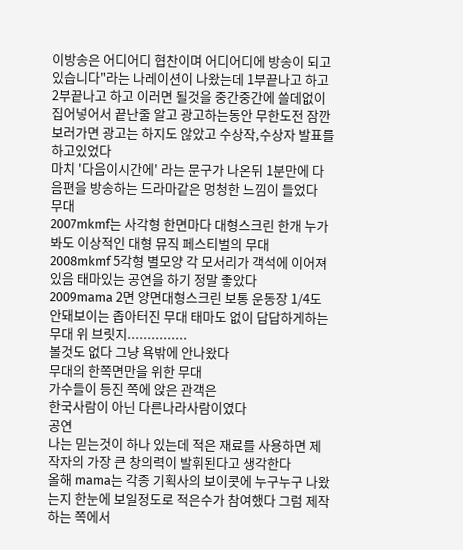이방송은 어디어디 협찬이며 어디어디에 방송이 되고 있습니다"라는 나레이션이 나왔는데 1부끝나고 하고 2부끝나고 하고 이러면 될것을 중간중간에 쓸데없이 집어넣어서 끝난줄 알고 광고하는동안 무한도전 잠깐 보러가면 광고는 하지도 않았고 수상작,수상자 발표를 하고있었다
마치 '다음이시간에' 라는 문구가 나온뒤 1분만에 다음편을 방송하는 드라마같은 멍청한 느낌이 들었다
무대
2007mkmf는 사각형 한면마다 대형스크린 한개 누가봐도 이상적인 대형 뮤직 페스티벌의 무대
2008mkmf 5각형 별모양 각 모서리가 객석에 이어져있음 태마있는 공연을 하기 정말 좋았다
2009mama 2면 양면대형스크린 보통 운동장 1/4도 안돼보이는 좁아터진 무대 태마도 없이 답답하게하는 무대 위 브릿지...............
볼것도 없다 그냥 욕밖에 안나왔다
무대의 한쪽면만을 위한 무대
가수들이 등진 쪽에 앉은 관객은
한국사람이 아닌 다른나라사람이였다
공연
나는 믿는것이 하나 있는데 적은 재료를 사용하면 제작자의 가장 큰 창의력이 발휘된다고 생각한다
올해 mama는 각종 기획사의 보이콧에 누구누구 나왔는지 한눈에 보일정도로 적은수가 참여했다 그럼 제작하는 쪽에서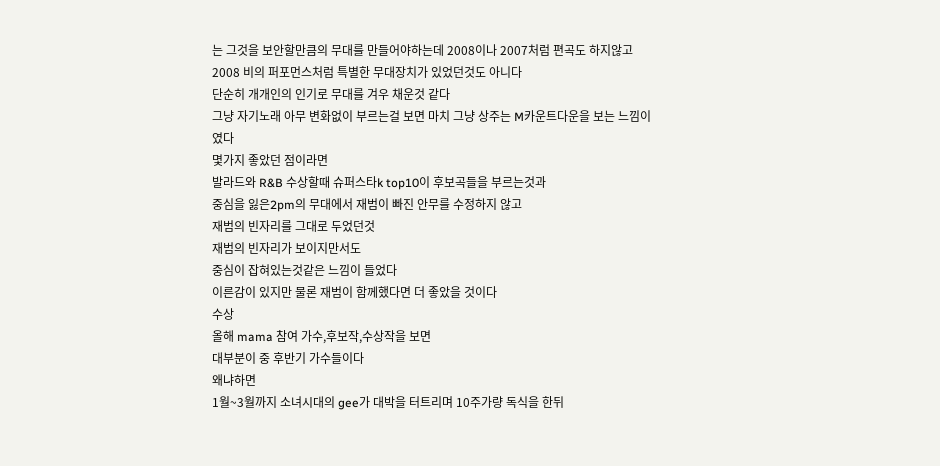는 그것을 보안할만큼의 무대를 만들어야하는데 2008이나 2007처럼 편곡도 하지않고 2008 비의 퍼포먼스처럼 특별한 무대장치가 있었던것도 아니다
단순히 개개인의 인기로 무대를 겨우 채운것 같다
그냥 자기노래 아무 변화없이 부르는걸 보면 마치 그냥 상주는 M카운트다운을 보는 느낌이였다
몇가지 좋았던 점이라면
발라드와 R&B 수상할때 슈퍼스타k top10이 후보곡들을 부르는것과
중심을 잃은2pm의 무대에서 재범이 빠진 안무를 수정하지 않고
재범의 빈자리를 그대로 두었던것
재범의 빈자리가 보이지만서도
중심이 잡혀있는것같은 느낌이 들었다
이른감이 있지만 물론 재범이 함께했다면 더 좋았을 것이다
수상
올해 mama 참여 가수,후보작,수상작을 보면
대부분이 중 후반기 가수들이다
왜냐하면
1월~3월까지 소녀시대의 gee가 대박을 터트리며 10주가량 독식을 한뒤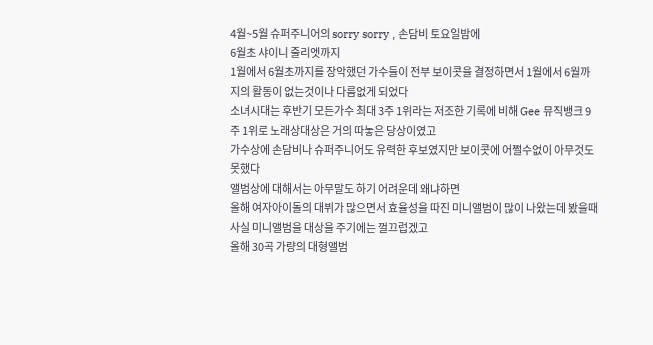4월~5월 슈퍼주니어의 sorry sorry , 손담비 토요일밤에
6월초 샤이니 줄리엣까지
1월에서 6월초까지를 장악했던 가수들이 전부 보이콧을 결정하면서 1월에서 6월까지의 활동이 없는것이나 다름없게 되었다
소녀시대는 후반기 모든가수 최대 3주 1위라는 저조한 기록에 비해 Gee 뮤직뱅크 9주 1위로 노래상대상은 거의 따놓은 당상이였고
가수상에 손담비나 슈퍼주니어도 유력한 후보였지만 보이콧에 어쩔수없이 아무것도 못했다
앨범상에 대해서는 아무말도 하기 어려운데 왜냐하면
올해 여자아이돌의 대뷔가 많으면서 효율성을 따진 미니앨범이 많이 나왔는데 봤을때 사실 미니앨범을 대상을 주기에는 껄끄럽겠고
올해 30곡 가량의 대형앨범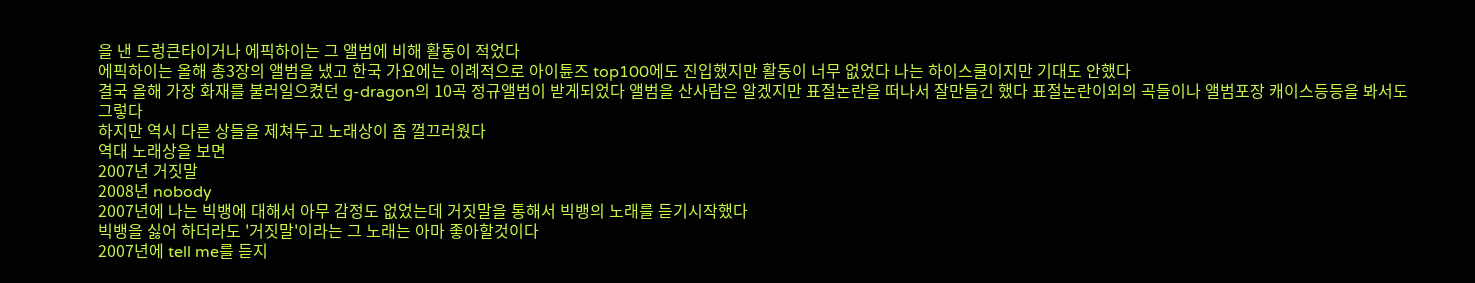을 낸 드렁큰타이거나 에픽하이는 그 앨범에 비해 활동이 적었다
에픽하이는 올해 총3장의 앨범을 냈고 한국 가요에는 이례적으로 아이튠즈 top100에도 진입했지만 활동이 너무 없었다 나는 하이스쿨이지만 기대도 안했다
결국 올해 가장 화재를 불러일으켰던 g-dragon의 10곡 정규앨범이 받게되었다 앨범을 산사람은 알겠지만 표절논란을 떠나서 잘만들긴 했다 표절논란이외의 곡들이나 앨범포장 캐이스등등을 봐서도 그렇다
하지만 역시 다른 상들을 제쳐두고 노래상이 좀 껄끄러웠다
역대 노래상을 보면
2007년 거짓말
2008년 nobody
2007년에 나는 빅뱅에 대해서 아무 감정도 없었는데 거짓말을 통해서 빅뱅의 노래를 듣기시작했다
빅뱅을 싫어 하더라도 '거짓말'이라는 그 노래는 아마 좋아할것이다
2007년에 tell me를 듣지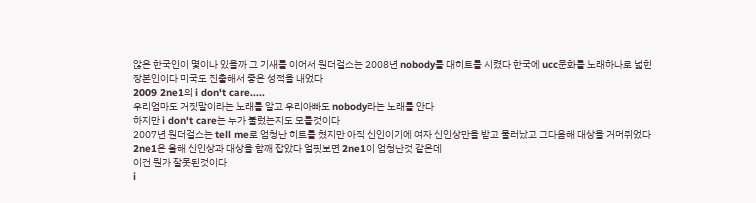않은 한국인이 몇이나 있을까 그 기새를 이어서 원더걸스는 2008년 nobody를 대히트를 시켰다 한국에 ucc문화를 노래하나로 넓힌 장본인이다 미국도 진출해서 좋은 성적을 내었다
2009 2ne1의 i don't care.....
우리엄마도 거짓말이라는 노래를 알고 우리아빠도 nobody라는 노래를 안다
하지만 i don't care는 누가 불렀는지도 모를것이다
2007년 원더걸스는 tell me로 엄청난 히트를 쳤지만 아직 신인이기에 여자 신인상만을 받고 물러났고 그다음해 대상을 거머쥐었다
2ne1은 올해 신인상과 대상을 함깨 잡았다 얼핏보면 2ne1이 엄청난것 같은데
이건 뭔가 잘못된것이다
i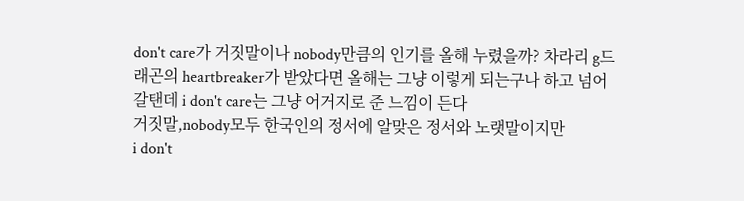don't care가 거짓말이나 nobody만큼의 인기를 올해 누렸을까? 차라리 g드래곤의 heartbreaker가 받았다면 올해는 그냥 이렇게 되는구나 하고 넘어갈탠데 i don't care는 그냥 어거지로 준 느낌이 든다
거짓말,nobody모두 한국인의 정서에 알맞은 정서와 노랫말이지만
i don't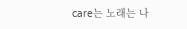care는 노래는 나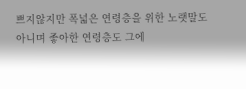쁘지않지만 폭넓은 연령층을 위한 노랫말도 아니며 좋아한 연령층도 그에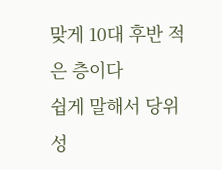맞게 10대 후반 적은 층이다
쉽게 말해서 당위성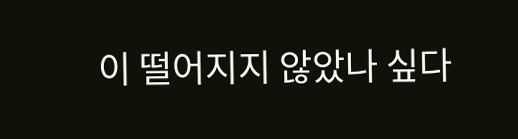이 떨어지지 않았나 싶다